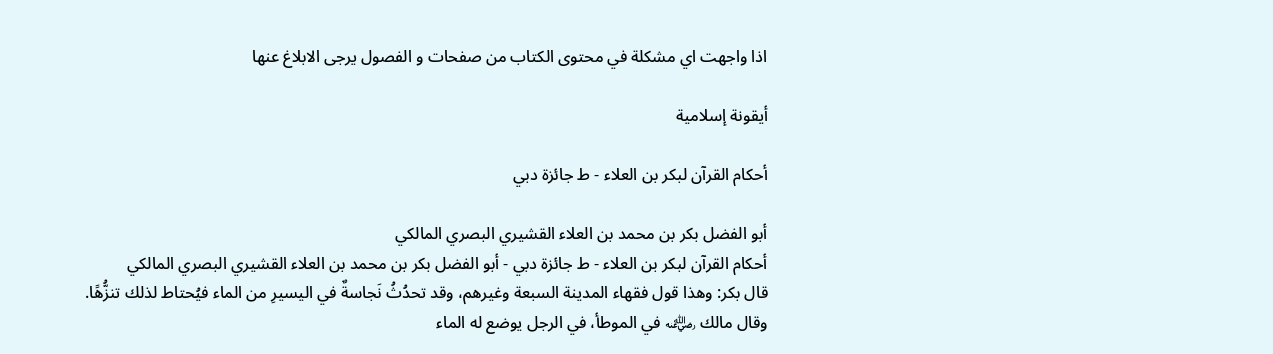اذا واجهت اي مشكلة في محتوى الكتاب من صفحات و الفصول يرجى الابلاغ عنها

أيقونة إسلامية

أحكام القرآن لبكر بن العلاء - ط جائزة دبي

أبو الفضل بكر بن محمد بن العلاء القشيري البصري المالكي
أحكام القرآن لبكر بن العلاء - ط جائزة دبي - أبو الفضل بكر بن محمد بن العلاء القشيري البصري المالكي
قال بكر: وهذا قول فقهاء المدينة السبعة وغيرهم، وقد تحدُثُ نَجاسةٌ في اليسيرِ من الماء فيُحتاط لذلك تنزُّهًا.
وقال مالك ﵁ في الموطأ، في الرجل يوضع له الماء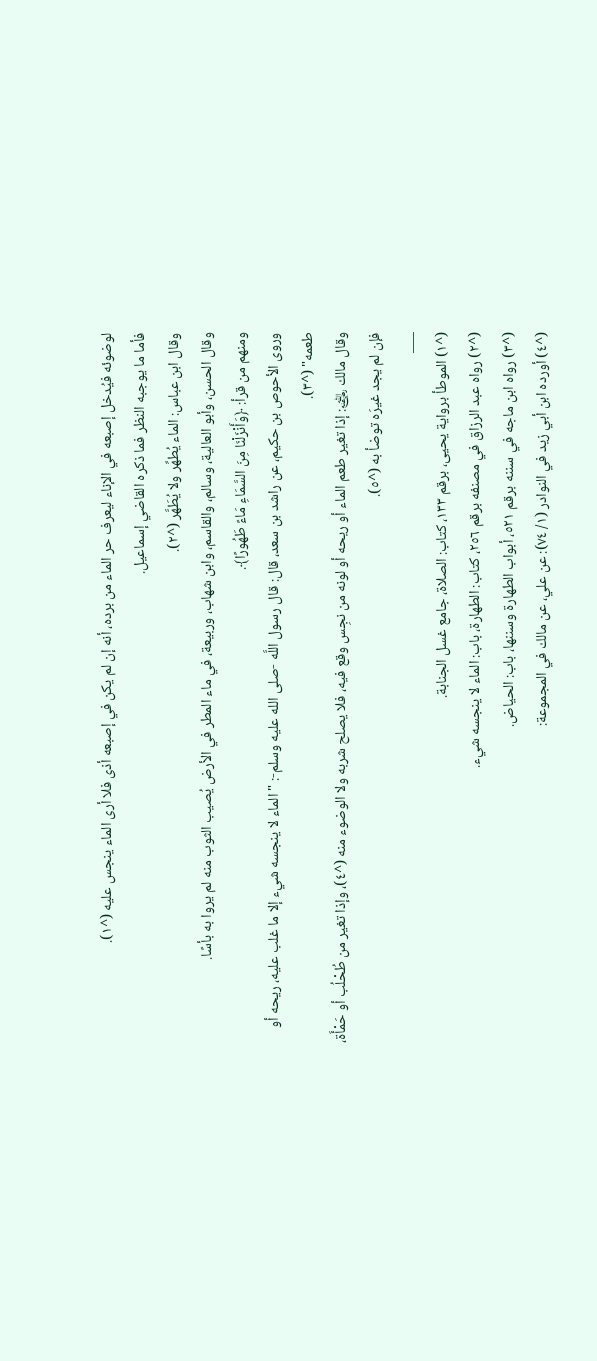لوضوئه فيُدخل إصبعه في الإناء ليعرف حر الماء من برده، أنه إن لم يكن في إصبعه أذى فلا أرى الماء ينجس عليه (^١).
فأما ما يوجبه النظر فما ذكره القاضي إسماعيل.
وقال ابن عباس: الماء يُطهِّر ولا يُطَهَّر (^٢).
وقال الحسن، وأبو العالية، وسالم، والقاسم، وابن شهاب، وربيعة، في ماء المطر في الأرض يُصيب الثوب منه لم يروا به بأسًا.
ومنهم من قرأ: ﴿وَأَنْزَلْنَا مِنَ السَّمَاءِ مَاءً طَهُورًا﴾.
وروى الأحوص بن حكيم، عن راشد بن سعد، قال: قال رسول اللَّه -صلى الله عليه وسلم-: "الماء لا ينجسه شيء إلا ما غلب عليه، ريحه أو طعمه" (^٣).
وقال مالك ﵁: إذا تغير طعم الماء أو ريحه أو لونه من نجِس وقع فيه، فلا يصلح شربه ولا الوضوء منه (^٤)، وإذا تغير من طُحْلُب أو حَمْأَة، فإن لم يجد غيرَه توضأ به (^٥).
___
(^١) الموطأ برواية يحيى، برقم ١٣٣، كتاب: الصلاة، جامع غسل الجنابة.
(^٢) رواه عبد الرزاق في مصنفه برقم ٢٥٦، كتاب: الطهارة، باب: الماء لا ينجسه شيء.
(^٣) رواه ابن ماجه في سننه برقم ٥٢١، أبواب الطهارة وسننها، باب: الحياض.
(^٤) أورده ابن أبي زيد في النوادر (١/ ٧٤): عن علي، عن مالك في المجموعة: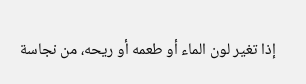إذا تغير لون الماء أو طعمه أو ريحه، من نجاسة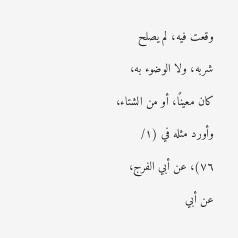وقعت فيه، لم يصلح شربه، ولا الوضوء به، كان معينًا، أو من الشتاء، وأورد مثله في (١/ ٧٦)، عن أبي الفرج، عن أبي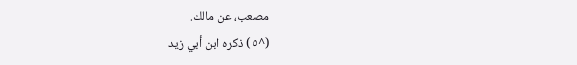مصعب، عن مالك.
(^٥) ذكره ابن أبي زيد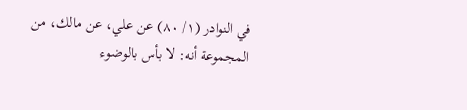في النوادر (١/ ٨٠) عن علي، عن مالك، من المجموعة أنه: لا بأس بالوضوء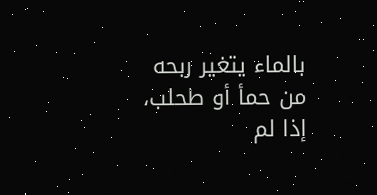بالماء يتغير ربحه من حمأ أو طحلب، إذا لم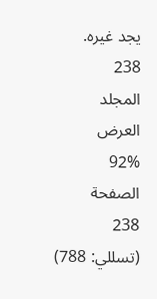يجد غيره.
238
المجلد
العرض
92%
الصفحة
238
(تسللي: 788)